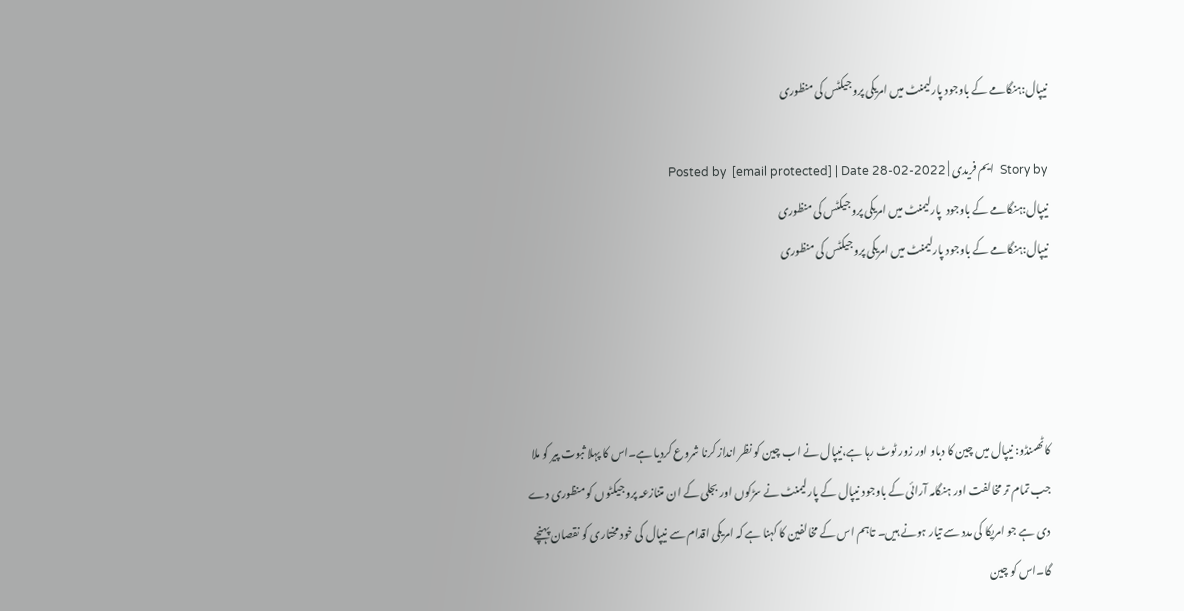نیپال:ہنگامے کے باوجود پارلیمنٹ میں امریکی پروجیکٹس کی منظوری

Story by  ایم فریدی | Posted by  [email protected] | Date 28-02-2022
نیپال:ہنگامے کے باوجود  پارلیمنٹ میں امریکی پروجیکٹس کی منظوری
نیپال:ہنگامے کے باوجود پارلیمنٹ میں امریکی پروجیکٹس کی منظوری




کاٹھمنڈو: نیپال میں چین کا دباو اور زور ٹوٹ رہا ہے،نیپال نے اب چین کو نظر انداز کرنا شروع کردیا ہے۔اس کا پہلا ثبوت پیر کو ملا جب تمام تر مخالفت اور ہنگامہ آرائی کے باوجود نیپال کے پارلیمنٹ نے سڑکوں اور بجلی کے ان متنازعہ پروجیکٹوں کو منظوری دے دی ہے جو امریکا کی مدد سے تیار ہونے ہیں۔ تاہم اس کے مخالفین کا کہنا ہے کہ امریکی اقدام سے نیپال کی خود مختاری کو نقصان پہنچے گا۔اس کو چین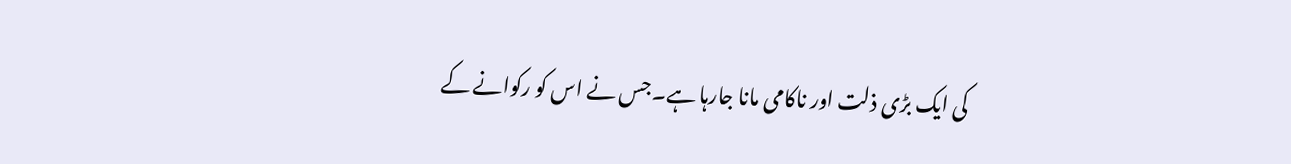کی ایک بڑی ذلت اور ناکامی مانا جارہا ہے۔جس نے اس کو رکوانے کے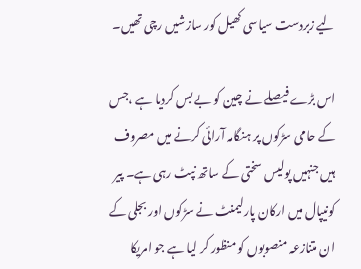لیے زبردست سیاسی کھیل کور سازشیں رچی تھیں۔

اس بڑے فیصلے نے چین کو بے بس کردیا ہے ،جس کے حامی سڑکوں پر ہنگامہ آرائی کرنے میں مصروف ہیں جنہیں پولیس سختی کے ساتھ نپٹ رہی ہے۔ پیر کونیپال میں ارکان پارلیمنٹ نے سڑکوں اور بجلی کے ان متنازعہ منصوبوں کو منظور کر لیا ہے جو امریکا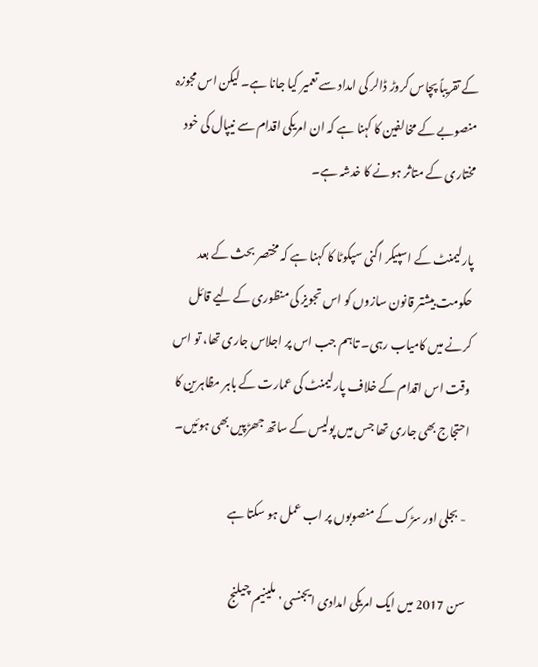کے تقریباً پچاس کروڑ ڈالر کی امداد سے تعمیر کیا جانا ہے۔ لیکن اس مجوزہ منصوبے کے مخالفین کا کہنا ہے کہ ان امریکی اقدام سے نیپال کی خود مختاری کے متاثر ہونے کا خدشہ ہے۔

پارلیمنٹ کے اسپیکر اگنی سپکوٹا کا کہنا ہے کہ مختصر بحث کے بعد حکومت بیشتر قانون سازوں کو اس تجویز کی منظوری کے لیے قائل کرنے میں کامیاب رہی۔ تاہم جب اس پر اجلاس جاری تھا، تو اس وقت اس اقدام کے خلاف پارلیمنٹ کی عمارت کے باہر مظاہرین کا احتجاج بھی جاری تھا جس میں پولیس کے ساتھ جھڑپیں بھی ہوئیں۔

- بجلی اور سڑک کے منصوبوں پر اب عمل ہو سکتا ہے

سن 2017 میں ایک امریکی امدادی ایجنسی 'ملینیم چیلنج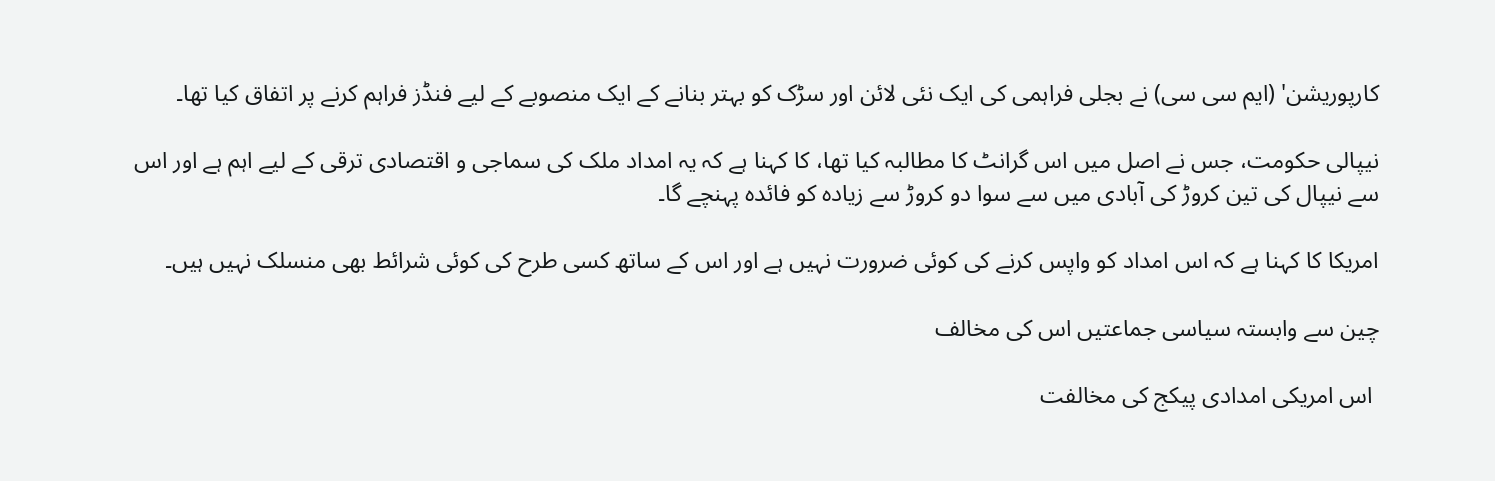کارپوریشن' (ایم سی سی) نے بجلی فراہمی کی ایک نئی لائن اور سڑک کو بہتر بنانے کے ایک منصوبے کے لیے فنڈز فراہم کرنے پر اتفاق کیا تھا۔

نیپالی حکومت، جس نے اصل میں اس گرانٹ کا مطالبہ کیا تھا، کا کہنا ہے کہ یہ امداد ملک کی سماجی و اقتصادی ترقی کے لیے اہم ہے اور اس سے نیپال کی تین کروڑ کی آبادی میں سے سوا دو کروڑ سے زیادہ کو فائدہ پہنچے گا۔

امریکا کا کہنا ہے کہ اس امداد کو واپس کرنے کی کوئی ضرورت نہیں ہے اور اس کے ساتھ کسی طرح کی کوئی شرائط بھی منسلک نہیں ہیں۔

چین سے وابستہ سیاسی جماعتیں اس کی مخالف

 اس امریکی امدادی پیکج کی مخالفت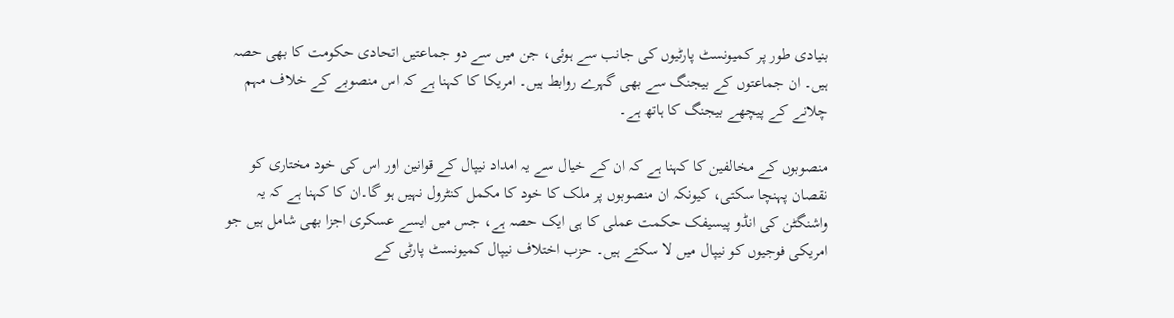بنیادی طور پر کمیونسٹ پارٹیوں کی جانب سے ہوئی، جن میں سے دو جماعتیں اتحادی حکومت کا بھی حصہ ہیں۔ ان جماعتوں کے بیجنگ سے بھی گہرے روابط ہیں۔ امریکا کا کہنا ہے کہ اس منصوبے کے خلاف مہم چلانے کے پیچھے بیجنگ کا ہاتھ ہے۔

منصوبوں کے مخالفین کا کہنا ہے کہ ان کے خیال سے یہ امداد نیپال کے قوانین اور اس کی خود مختاری کو نقصان پہنچا سکتی، کیونکہ ان منصوبوں پر ملک کا خود کا مکمل کنٹرول نہیں ہو گا۔ان کا کہنا ہے کہ یہ واشنگٹن کی انڈو پیسیفک حکمت عملی کا ہی ایک حصہ ہے، جس میں ایسے عسکری اجزا بھی شامل ہیں جو امریکی فوجیوں کو نیپال میں لا سکتے ہیں۔ حزب اختلاف نیپال کمیونسٹ پارٹی کے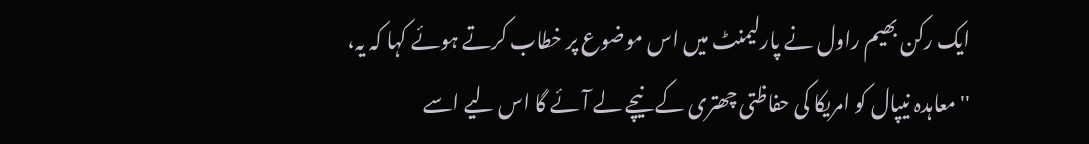ایک رکن بھیم راول نے پارلیمنٹ میں اس موضوع پر خطاب کرتے ہوئے کہا کہ یہ، ''معاہدہ نیپال کو امریکا کی حفاظتی چھتری کے نیچے لے آئے گا اس لیے اسے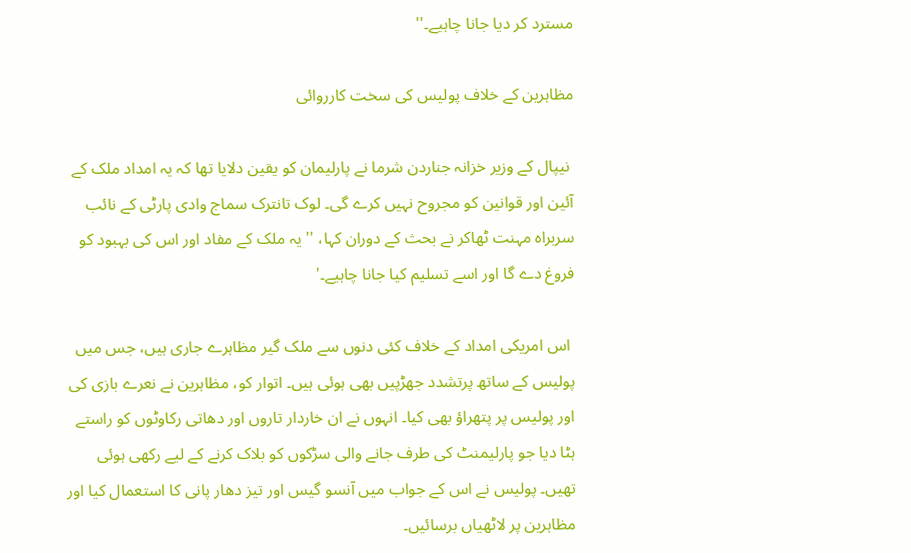مسترد کر دیا جانا چاہیے۔''

مظاہرین کے خلاف پولیس کی سخت کارروائی

 نیپال کے وزیر خزانہ جناردن شرما نے پارلیمان کو یقین دلایا تھا کہ یہ امداد ملک کے آئین اور قوانین کو مجروح نہیں کرے گی۔ لوک تانترک سماج وادی پارٹی کے نائب سربراہ مہنت ٹھاکر نے بحث کے دوران کہا، '' یہ ملک کے مفاد اور اس کی بہبود کو فروغ دے گا اور اسے تسلیم کیا جانا چاہیے۔'

 اس امریکی امداد کے خلاف کئی دنوں سے ملک گیر مظاہرے جاری ہیں، جس میں پولیس کے ساتھ پرتشدد جھڑپیں بھی ہوئی ہیں۔ اتوار کو، مظاہرین نے نعرے بازی کی اور پولیس پر پتھراؤ بھی کیا۔ انہوں نے ان خاردار تاروں اور دھاتی رکاوٹوں کو راستے ہٹا دیا جو پارلیمنٹ کی طرف جانے والی سڑکوں کو بلاک کرنے کے لیے رکھی ہوئی تھیں۔ پولیس نے اس کے جواب میں آنسو گیس اور تیز دھار پانی کا استعمال کیا اور مظاہرین پر لاٹھیاں برسائیں۔